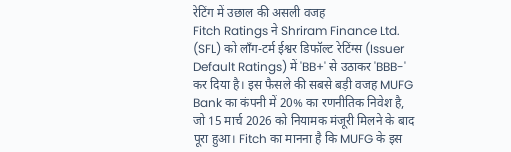रेटिंग में उछाल की असली वजह
Fitch Ratings ने Shriram Finance Ltd. (SFL) को लॉंग-टर्म ईश्वर डिफॉल्ट रेटिंग्स (Issuer Default Ratings) में 'BB+' से उठाकर 'BBB-' कर दिया है। इस फैसले की सबसे बड़ी वजह MUFG Bank का कंपनी में 20% का रणनीतिक निवेश है, जो 15 मार्च 2026 को नियामक मंजूरी मिलने के बाद पूरा हुआ। Fitch का मानना है कि MUFG के इस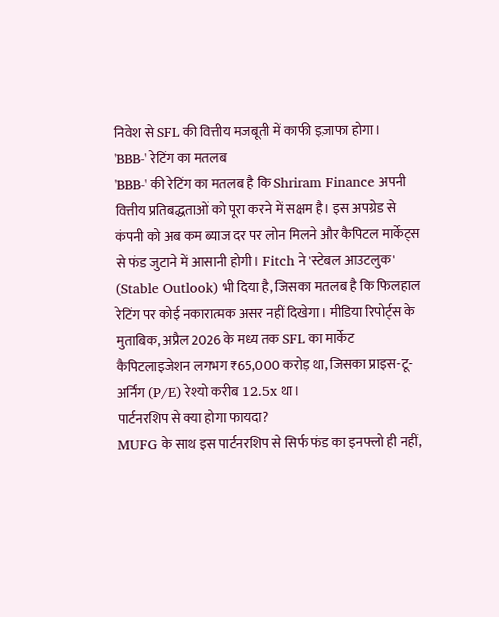निवेश से SFL की वित्तीय मजबूती में काफी इज़ाफा होगा।
'BBB-' रेटिंग का मतलब
'BBB-' की रेटिंग का मतलब है कि Shriram Finance अपनी वित्तीय प्रतिबद्धताओं को पूरा करने में सक्षम है। इस अपग्रेड से कंपनी को अब कम ब्याज दर पर लोन मिलने और कैपिटल मार्केट्स से फंड जुटाने में आसानी होगी। Fitch ने 'स्टेबल आउटलुक' (Stable Outlook) भी दिया है, जिसका मतलब है कि फिलहाल रेटिंग पर कोई नकारात्मक असर नहीं दिखेगा। मीडिया रिपोर्ट्स के मुताबिक, अप्रैल 2026 के मध्य तक SFL का मार्केट कैपिटलाइजेशन लगभग ₹65,000 करोड़ था, जिसका प्राइस-टू-अर्निंग (P/E) रेश्यो करीब 12.5x था।
पार्टनरशिप से क्या होगा फायदा?
MUFG के साथ इस पार्टनरशिप से सिर्फ फंड का इनफ्लो ही नहीं,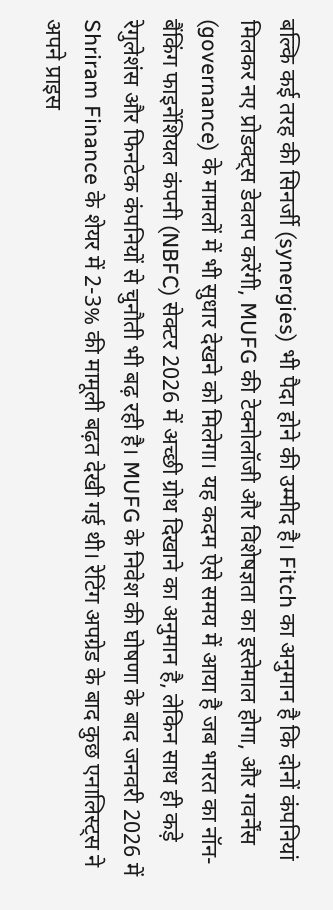बल्कि कई तरह की सिनर्जी (synergies) भी पैदा होने की उम्मीद है। Fitch का अनुमान है कि दोनों कंपनियां मिलकर नए प्रोडक्ट्स डेवलप करेंगी, MUFG की टेक्नोलॉजी और विशेषज्ञता का इस्तेमाल होगा, और गवर्नेंस (governance) के मामलों में भी सुधार देखने को मिलेगा। यह कदम ऐसे समय में आया है जब भारत का नॉन-बैंकिंग फाइनेंशियल कंपनी (NBFC) सेक्टर 2026 में अच्छी ग्रोथ दिखाने का अनुमान है, लेकिन साथ ही कड़े रेगुलेशंस और फिनटेक कंपनियों से चुनौती भी बढ़ रही है। MUFG के निवेश की घोषणा के बाद जनवरी 2026 में Shriram Finance के शेयर में 2-3% की मामूली बढ़त देखी गई थी। रेटिंग अपग्रेड के बाद कुछ एनालिस्ट्स ने अपने प्राइस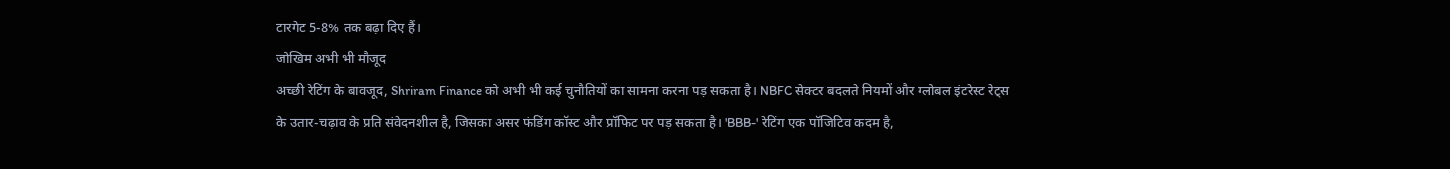टारगेट 5-8% तक बढ़ा दिए हैं।
जोखिम अभी भी मौजूद
अच्छी रेटिंग के बावजूद, Shriram Finance को अभी भी कई चुनौतियों का सामना करना पड़ सकता है। NBFC सेक्टर बदलते नियमों और ग्लोबल इंटरेस्ट रेट्स के उतार-चढ़ाव के प्रति संवेदनशील है, जिसका असर फंडिंग कॉस्ट और प्रॉफिट पर पड़ सकता है। 'BBB-' रेटिंग एक पॉजिटिव कदम है,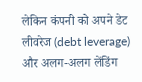लेकिन कंपनी को अपने डेट लीवरेज (debt leverage) और अलग-अलग लेंडिंग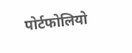पोर्टफोलियो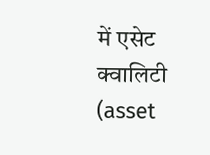में एसेट क्वालिटी (asset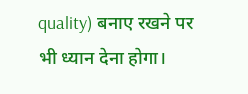quality) बनाए रखने पर भी ध्यान देना होगा।